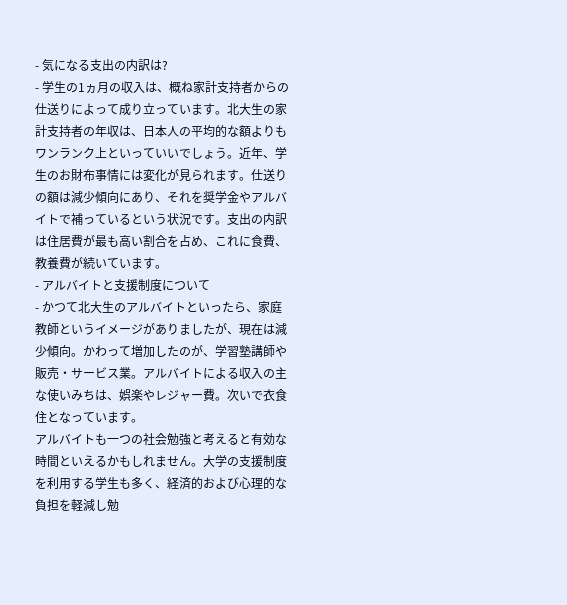- 気になる支出の内訳は?
- 学生の1ヵ月の収入は、概ね家計支持者からの仕送りによって成り立っています。北大生の家計支持者の年収は、日本人の平均的な額よりもワンランク上といっていいでしょう。近年、学生のお財布事情には変化が見られます。仕送りの額は減少傾向にあり、それを奨学金やアルバイトで補っているという状況です。支出の内訳は住居費が最も高い割合を占め、これに食費、教養費が続いています。
- アルバイトと支援制度について
- かつて北大生のアルバイトといったら、家庭教師というイメージがありましたが、現在は減少傾向。かわって増加したのが、学習塾講師や販売・サービス業。アルバイトによる収入の主な使いみちは、娯楽やレジャー費。次いで衣食住となっています。
アルバイトも一つの社会勉強と考えると有効な時間といえるかもしれません。大学の支援制度を利用する学生も多く、経済的および心理的な負担を軽減し勉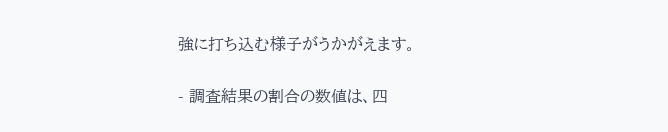強に打ち込む様子がうかがえます。

- 調査結果の割合の数値は、四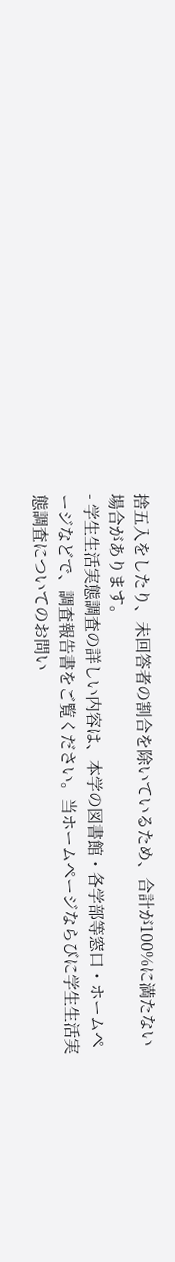捨五入をしたり、未回答者の割合を除いているため、合計が100%に満たない場合があります。
- 学生生活実態調査の詳しい内容は、本学の図書館・各学部等窓口・ホームページなどで、調査報告書をご覧ください。当ホームページならびに学生生活実態調査についてのお問い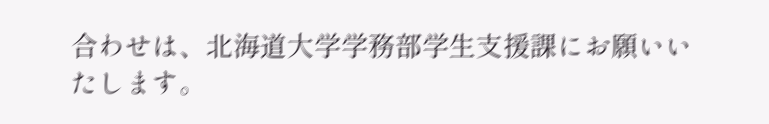合わせは、北海道大学学務部学生支援課にお願いいたします。